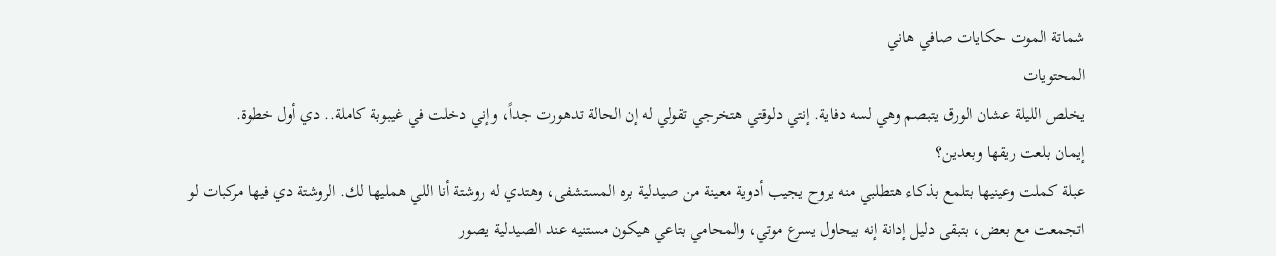شماتة الموت حكايات صافي هاني
المحتويات
يخلص الليلة عشان الورق يتبصم وهي لسه دفاية. إنتي دلوقتي هتخرجي تقولي له إن الحالة تدهورت جداً، وإني دخلت في غيبوبة كاملة.. دي أول خطوة.
إيمان بلعت ريقها وبعدين؟
عبلة كملت وعينيها بتلمع بذكاء هتطلبي منه يروح يجيب أدوية معينة من صيدلية بره المستشفى، وهتدي له روشتة أنا اللي همليها لك. الروشتة دي فيها مركبات لو اتجمعت مع بعض، بتبقى دليل إدانة إنه بيحاول يسرع موتي، والمحامي بتاعي هيكون مستنيه عند الصيدلية يصور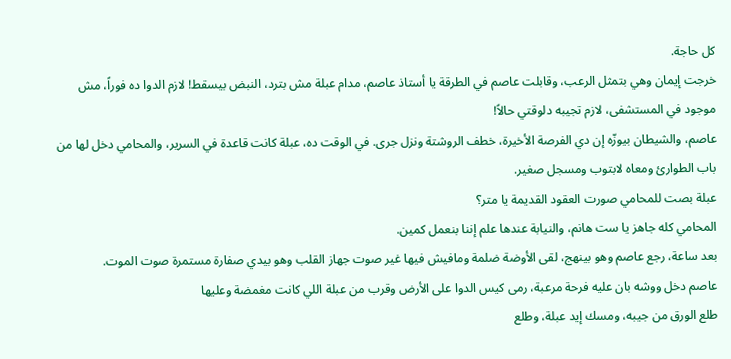كل حاجة.
خرجت إيمان وهي بتمثل الرعب، وقابلت عاصم في الطرقة يا أستاذ عاصم، مدام عبلة مش بترد، النبض بيسقط! لازم الدوا ده فوراً، مش موجود في المستشفى، لازم تجيبه دلوقتي حالاً!
عاصم، والشيطان بيوزّه إن دي الفرصة الأخيرة، خطف الروشتة ونزل جرى. في الوقت ده، عبلة كانت قاعدة في السرير، والمحامي دخل لها من باب الطوارئ ومعاه لابتوب ومسجل صغير.
عبلة بصت للمحامي صورت العقود القديمة يا متر؟
المحامي كله جاهز يا ست هانم، والنيابة عندها علم إننا بنعمل كمين.
بعد ساعة، رجع عاصم وهو بينهج، لقى الأوضة ضلمة ومافيش فيها غير صوت جهاز القلب وهو بيدي صفارة مستمرة صوت الموت.
عاصم دخل ووشه بان عليه فرحة مرعبة، رمى كيس الدوا على الأرض وقرب من عبلة اللي كانت مغمضة وعليها
طلع الورق من جيبه، ومسك إيد عبلة، وطلع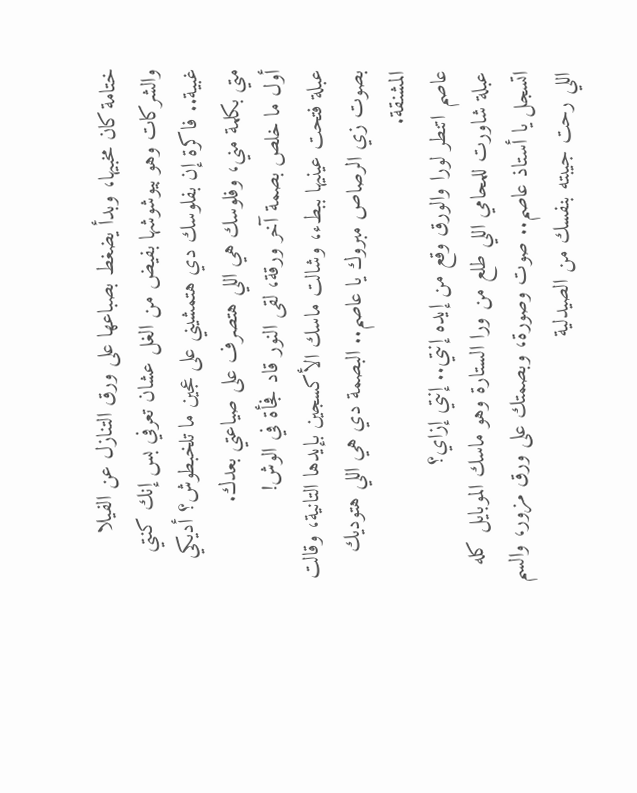ختامة كان مخبيها، وبدأ يضغط بصباعها على ورق التنازل عن الفيلا والشركات وهو بيوشوشها بفيض من الغل عشان تعرفي بس إنك كنتي غبية.. فاكرة إن بفلوسك دي هتمشيني على عجين ما تلخبطوش؟ أديكي متي بكلمة مني، وفلوسك هي اللي هتصرف على صياعتي بعدك.
أول ما خلص بصمة آخر ورقة، لقى النور قاد فجأة في الوش!
عبلة فتحت عينيها ببطء، وشالت ماسك الأكسجين بإيدها التانية، وقالت بصوت زي الرصاص مبروك يا عاصم.. البصمة دي هي اللي هتوديك المشنقة.
عاصم اتنطر لورا والورق وقع من إيده إنتي.. إنتي إزاي؟
عبلة شاورت للمحامي اللي طلع من ورا الستارة وهو ماسك الموبايل كله اتسجل يا أستاذ عاصم.. صوت وصورة، وبصمتك على ورق مزور، والسم اللي رحت جيبته بنفسك من الصيدلية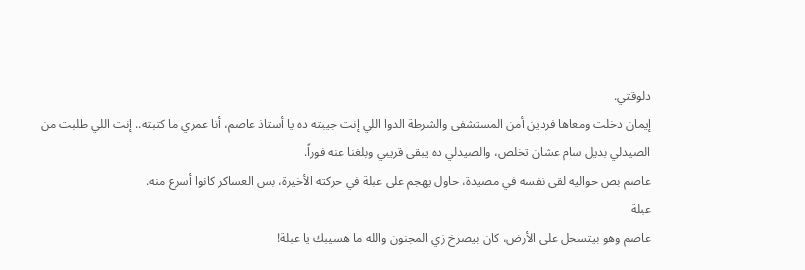دلوقتي.
إيمان دخلت ومعاها فردين أمن المستشفى والشرطة الدوا اللي إنت جيبته ده يا أستاذ عاصم، أنا عمري ما كتبته.. إنت اللي طلبت من الصيدلي بديل سام عشان تخلص، والصيدلي ده يبقى قريبي وبلغنا عنه فوراً.
عاصم بص حواليه لقى نفسه في مصيدة، حاول يهجم على عبلة في حركته الأخيرة، بس العساكر كانوا أسرع منه.
عبلة
عاصم وهو بيتسحل على الأرض، كان بيصرخ زي المجنون والله ما هسيبك يا عبلة!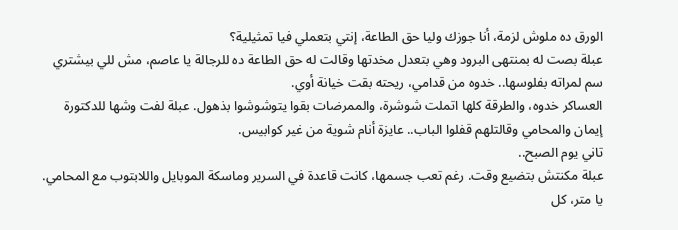الورق ده ملوش لزمة، أنا جوزك وليا حق الطاعة، إنتي بتعملي فيا تمثيلية؟
عبلة بصت له بمنتهى البرود وهي بتعدل مخدتها وقالت له حق الطاعة ده للرجالة يا عاصم، مش للي بيشتري سم لمراته بفلوسها.. خدوه من قدامي، ريحته بقت خيانة أوي.
العساكر خدوه، والطرقة كلها اتملت شوشرة، والممرضات بقوا يتوشوشوا بذهول. عبلة لفت وشها للدكتورة إيمان والمحامي وقالتلهم قفلوا الباب.. عايزة أنام شوية من غير كوابيس.
تاني يوم الصبح..
عبلة مكنتش بتضيع وقت. رغم تعب جسمها، كانت قاعدة في السرير وماسكة الموبايل واللابتوب مع المحامي.
يا متر، كل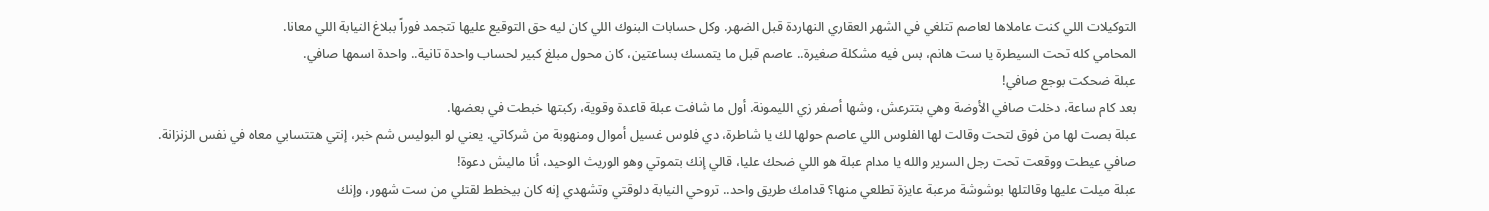التوكيلات اللي كنت عاملاها لعاصم تتلغي في الشهر العقاري النهاردة قبل الضهر. وكل حسابات البنوك اللي كان ليه حق التوقيع عليها تتجمد فوراً ببلاغ النيابة اللي معانا.
المحامي كله تحت السيطرة يا ست هانم، بس فيه مشكلة صغيرة.. عاصم قبل ما يتمسك بساعتين، كان محول مبلغ كبير لحساب واحدة تانية.. واحدة اسمها صافي.
عبلة ضحكت بوجع صافي!
بعد كام ساعة، دخلت صافي الأوضة وهي بتترعش، وشها أصفر زي الليمونة. أول ما شافت عبلة قاعدة وقوية، ركبتها خبطت في بعضها.
عبلة بصت لها من فوق لتحت وقالت لها الفلوس اللي عاصم حولها لك يا شاطرة، دي فلوس غسيل أموال ومنهوبة من شركاتي. يعني لو البوليس شم خبر، إنتي هتتسابي معاه في نفس الزنزانة.
صافي عيطت ووقعت تحت رجل السرير والله يا مدام عبلة هو اللي ضحك عليا، قالي إنك بتموتي وهو الوريث الوحيد، أنا ماليش دعوة!
عبلة ميلت عليها وقالتلها بوشوشة مرعبة عايزة تطلعي منها؟ قدامك طريق واحد.. تروحي النيابة دلوقتي وتشهدي إنه كان بيخطط لقتلي من ست شهور، وإنك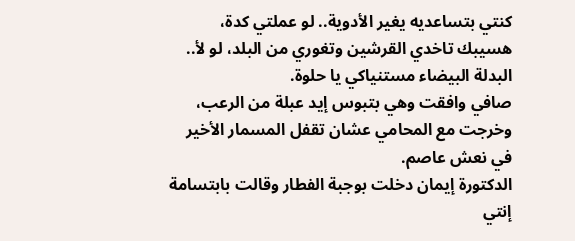كنتي بتساعديه يغير الأدوية.. لو عملتي كدة، هسيبك تاخدي القرشين وتغوري من البلد، لو لأ.. البدلة البيضاء مستنياكي يا حلوة.
صافي وافقت وهي بتبوس إيد عبلة من الرعب، وخرجت مع المحامي عشان تقفل المسمار الأخير في نعش عاصم.
الدكتورة إيمان دخلت بوجبة الفطار وقالت بابتسامة إنتي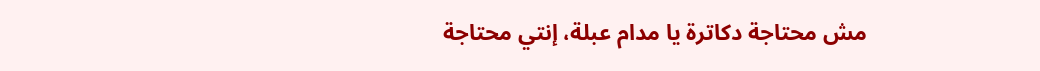مش محتاجة دكاترة يا مدام عبلة، إنتي محتاجة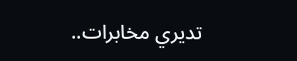تديري مخابرات..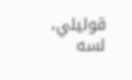قوليلي، لسه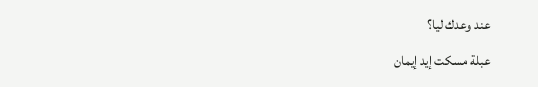عند وعدك ليا؟
عبلة مسكت إيد إيمان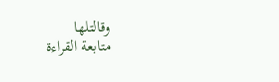وقالتلها
متابعة القراءة